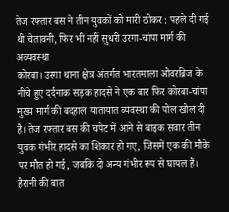तेज रफ्तार बस ने तीन युवकों को मारी ठोकर : पहले दी गई थी चेतावनी, फिर भी नहीं सुधरी उरगा-चांपा मार्ग की अव्यवस्था
कोरबा। उरगा थाना क्षेत्र अंतर्गत भारतमाला ओवरब्रिज के नीचे हुए दर्दनाक सड़क हादसे ने एक बार फिर कोरबा-चांपा मुख्य मार्ग की बदहाल यातायात व्यवस्था की पोल खोल दी है। तेज रफ्तार बस की चपेट में आने से बाइक सवार तीन युवक गंभीर हादसे का शिकार हो गए, जिसमें एक की मौके पर मौत हो गई, जबकि दो अन्य गंभीर रूप से घायल हैं।
हैरानी की बात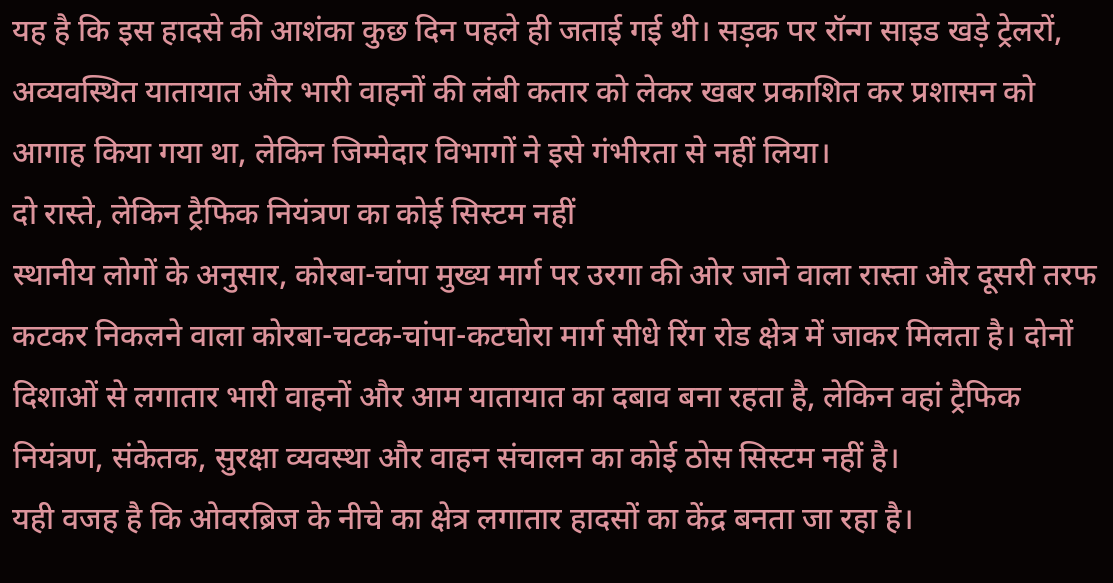यह है कि इस हादसे की आशंका कुछ दिन पहले ही जताई गई थी। सड़क पर रॉन्ग साइड खड़े ट्रेलरों, अव्यवस्थित यातायात और भारी वाहनों की लंबी कतार को लेकर खबर प्रकाशित कर प्रशासन को आगाह किया गया था, लेकिन जिम्मेदार विभागों ने इसे गंभीरता से नहीं लिया।
दो रास्ते, लेकिन ट्रैफिक नियंत्रण का कोई सिस्टम नहीं
स्थानीय लोगों के अनुसार, कोरबा-चांपा मुख्य मार्ग पर उरगा की ओर जाने वाला रास्ता और दूसरी तरफ कटकर निकलने वाला कोरबा-चटक-चांपा-कटघोरा मार्ग सीधे रिंग रोड क्षेत्र में जाकर मिलता है। दोनों दिशाओं से लगातार भारी वाहनों और आम यातायात का दबाव बना रहता है, लेकिन वहां ट्रैफिक नियंत्रण, संकेतक, सुरक्षा व्यवस्था और वाहन संचालन का कोई ठोस सिस्टम नहीं है।
यही वजह है कि ओवरब्रिज के नीचे का क्षेत्र लगातार हादसों का केंद्र बनता जा रहा है।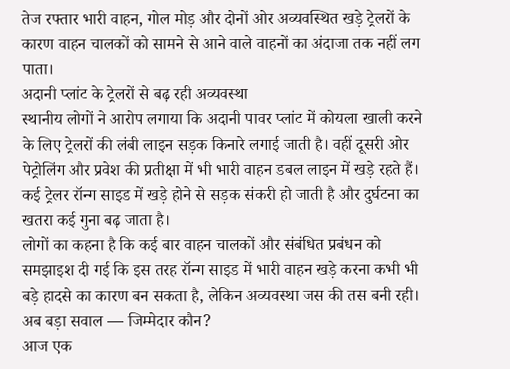तेज रफ्तार भारी वाहन, गोल मोड़ और दोनों ओर अव्यवस्थित खड़े ट्रेलरों के कारण वाहन चालकों को सामने से आने वाले वाहनों का अंदाजा तक नहीं लग पाता।
अदानी प्लांट के ट्रेलरों से बढ़ रही अव्यवस्था
स्थानीय लोगों ने आरोप लगाया कि अदानी पावर प्लांट में कोयला खाली करने के लिए ट्रेलरों की लंबी लाइन सड़क किनारे लगाई जाती है। वहीं दूसरी ओर पेट्रोलिंग और प्रवेश की प्रतीक्षा में भी भारी वाहन डबल लाइन में खड़े रहते हैं। कई ट्रेलर रॉन्ग साइड में खड़े होने से सड़क संकरी हो जाती है और दुर्घटना का खतरा कई गुना बढ़ जाता है।
लोगों का कहना है कि कई बार वाहन चालकों और संबंधित प्रबंधन को समझाइश दी गई कि इस तरह रॉन्ग साइड में भारी वाहन खड़े करना कभी भी बड़े हादसे का कारण बन सकता है, लेकिन अव्यवस्था जस की तस बनी रही।
अब बड़ा सवाल — जिम्मेदार कौन?
आज एक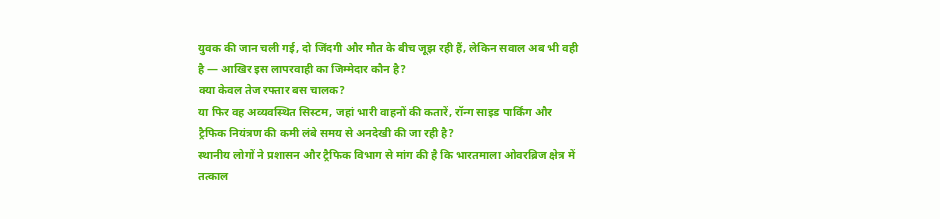युवक की जान चली गई, दो जिंदगी और मौत के बीच जूझ रही हैं, लेकिन सवाल अब भी वही है — आखिर इस लापरवाही का जिम्मेदार कौन है?
क्या केवल तेज रफ्तार बस चालक?
या फिर वह अव्यवस्थित सिस्टम, जहां भारी वाहनों की कतारें, रॉन्ग साइड पार्किंग और ट्रैफिक नियंत्रण की कमी लंबे समय से अनदेखी की जा रही है?
स्थानीय लोगों ने प्रशासन और ट्रैफिक विभाग से मांग की है कि भारतमाला ओवरब्रिज क्षेत्र में तत्काल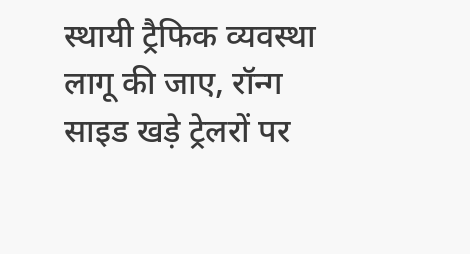स्थायी ट्रैफिक व्यवस्था लागू की जाए, रॉन्ग साइड खड़े ट्रेलरों पर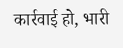कार्रवाई हो, भारी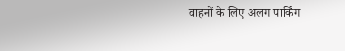वाहनों के लिए अलग पार्किंग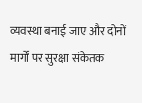व्यवस्था बनाई जाए और दोनों मार्गों पर सुरक्षा संकेतक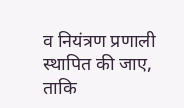व नियंत्रण प्रणाली स्थापित की जाए, ताकि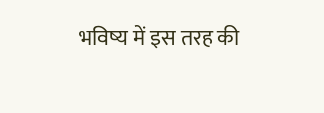भविष्य में इस तरह की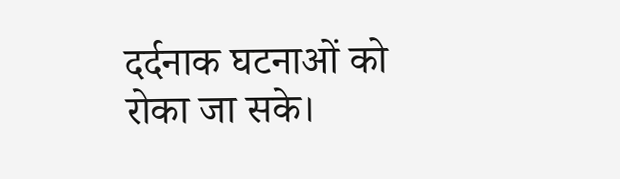दर्दनाक घटनाओं को रोका जा सके।